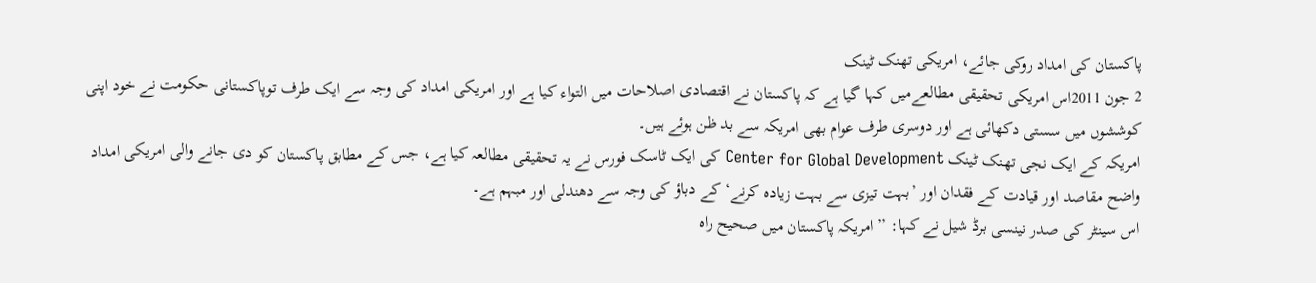پاکستان کی امداد روکی جائے، امريکی تھنک ٹينک
2 جون 2011اس امريکی تحقيقی مطالعےميں کہا گيا ہے کہ پاکستان نے اقتصادی اصلاحات ميں التواء کيا ہے اور امريکی امداد کی وجہ سے ايک طرف توپاکستانی حکومت نے خود اپنی کوششوں ميں سستی دکھائی ہے اور دوسری طرف عوام بھی امريکہ سے بد ظن ہوئے ہيں۔
امريکہ کے ايک نجی تھنک ٹينک Center for Global Development کی ايک ٹاسک فورس نے يہ تحقيقی مطالعہ کيا ہے، جس کے مطابق پاکستان کو دی جانے والی امريکی امداد واضح مقاصد اور قيادت کے فقدان اور ’بہت تيزی سے بہت زيادہ کرنے‘ کے دباؤ کی وجہ سے دھندلی اور مبہم ہے۔
اس سينٹر کی صدر نينسی برڈ شيل نے کہا: ’’امريکہ پاکستان ميں صحيح راہ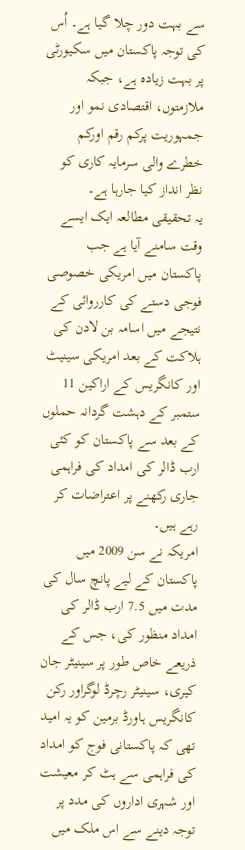سے بہت دور چلا گيا ہے۔ اُس کی توجہ پاکستان ميں سکيورٹی پر بہت زيادہ ہے، جبکہ ملازمتوں، اقتصادی نمو اور جمہوريت پرکم رقم اورکم خطرے والی سرمايہ کاری کو نظر انداز کيا جارہا ہے۔
يہ تحقيقی مطالعہ ايک ايسے وقت سامنے آيا ہے جب پاکستان ميں امريکی خصوصی فوجی دستے کی کارروائی کے نتيجے ميں اسامہ بن لادن کی ہلاکت کے بعد امريکی سينيٹ اور کانگريس کے اراکين 11 ستمبر کے دہشت گردانہ حملوں کے بعد سے پاکستان کو کئی ارب ڈالر کی امداد کی فراہمی جاری رکھنے پر اعتراضات کر رہے ہيں۔
امريکہ نے سن 2009 ميں پاکستان کے ليے پانچ سال کی مدت ميں 7.5 ارب ڈالر کی امداد منظور کی، جس کے ذريعے خاص طور پر سينيٹر جان کيری، سينيٹر رچرڈ لوگراور رکن کانگريس ہاورڈ برمين کو يہ اميد تھی کہ پاکستانی فوج کو امداد کی فراہمی سے ہٹ کر معيشت اور شہری اداروں کی مدد پر توجہ دينے سے اس ملک ميں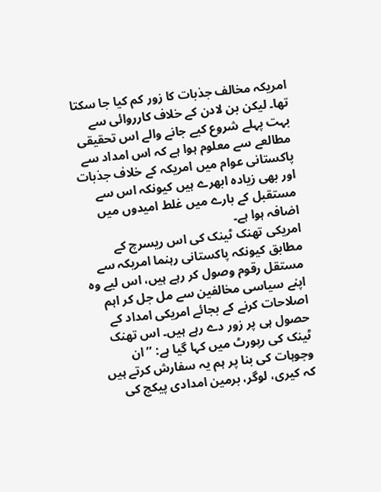امريکہ مخالف جذبات کا زور کم کيا جا سکتا تھا۔ ليکن بن لادن کے خلاف کارروائی سے بہت پہلے شروع کيے جانے والے اس تحقيقی مطالعے سے معلوم ہوا ہے کہ اس امداد سے پاکستانی عوام ميں امريکہ کے خلاف جذبات اور بھی زيادہ ابھرے ہيں کيونکہ اس سے مستقبل کے بارے ميں غلط اميدوں ميں اضافہ ہوا ہے۔
امريکی تھنک ٹينک کی اس ريسرچ کے مطابق کيونکہ پاکستانی رہنما امريکہ سے مستقل رقوم وصول کر رہے ہيں، اس ليے وہ اپنے سياسی مخالفين سے مل جل کر اہم اصلاحات کرنے کے بجائے امريکی امداد کے حصول ہی پر زور دے رہے ہيں۔ اس تھنک ٹينک کی رپورٹ ميں کہا گيا ہے: ’’ان وجوہات کی بنا پر ہم يہ سفارش کرتے ہيں کہ کيری، لوگر، برمين امدادی پيکج کی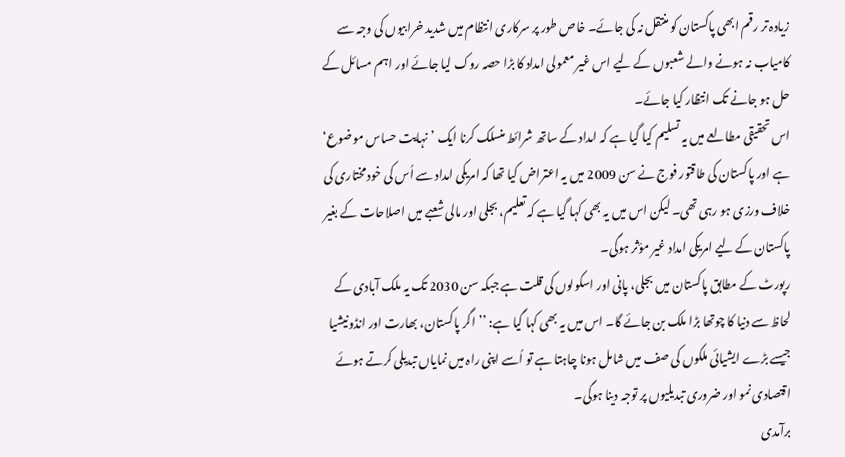زيادہ تر رقم ابھی پاکستان کو منتقل نہ کی جائے۔ خاص طور پر سرکاری انتظام ميں شديد خرابيوں کی وجہ سے کامياب نہ ہونے والے شعبوں کے ليے اس غير معمولی امداد کا بڑا حصہ روک ليا جائے اور اہم مسائل کے حل ہو جانے تک انتظار کيا جائے۔
اس تحقيقی مطالعے ميں يہ تسليم کيا گيا ہے کہ امداد کے ساتھ شرائط منسلک کرنا ايک ’نہايت حساس موضوع‘ ہے اور پاکستان کی طاقتور فوج نے سن 2009 ميں يہ اعتراض کيا تھا کہ امريکی امداد سے اُس کی خود مختاری کی خلاف ورزی ہو رہی تھی۔ ليکن اس ميں يہ بھی کہا گيا ہے کہ تعليم، بجلی اور مالی شعبے ميں اصلاحات کے بغير پاکستان کے ليے امريکی امداد غير مؤثر ہوگی۔
رپورٹ کے مطابق پاکستان ميں بجلی، پانی اور اسکولوں کی قلت ہے جبکہ سن 2030 تک يہ ملک آبادی کے لحاظ سے دنيا کا چوتھا بڑا ملک بن جائے گا۔ اس ميں يہ بھی کہا گيا ہے: ’’اگر پاکستان، بھارت اور انڈونيشيا جيسے بڑے ايشيائی ملکوں کی صف ميں شامل ہونا چاہتا ہے تو اُسے اپنی راہ ميں نماياں تبديلی کرتے ہوئے اقتصادی نمو اور ضروری تبديليوں پر توجہ دينا ہوگی۔
برآمدی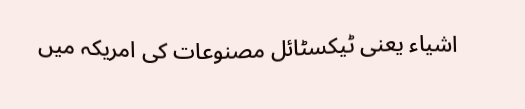اشياء يعنی ٹيکسٹائل مصنوعات کی امريکہ ميں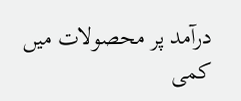درآمد پر محصولات ميں کمی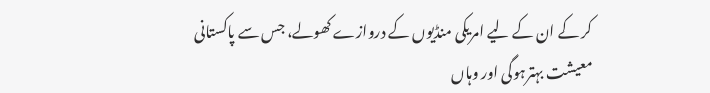کر کے ان کے ليے امريکی منڈيوں کے دروازے کھولے، جس سے پاکستانی معيشت بہترہوگی اور وہاں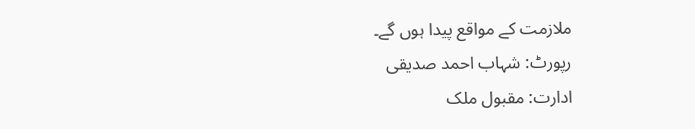ملازمت کے مواقع پيدا ہوں گے۔
رپورٹ: شہاب احمد صديقی
ادارت: مقبول ملک